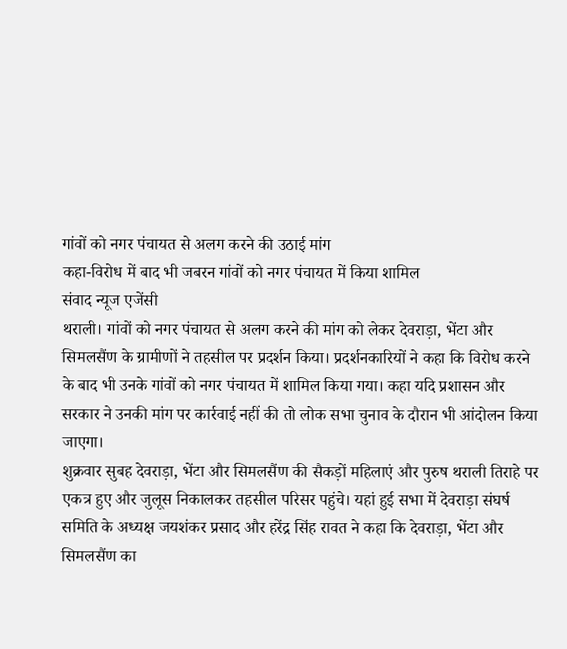गांवों को नगर पंचायत से अलग करने की उठाई मांग
कहा-विरोध में बाद भी जबरन गांवों को नगर पंचायत में किया शामिल
संवाद न्यूज एजेंसी
थराली। गांवों को नगर पंचायत से अलग करने की मांग को लेकर देवराड़ा, भेंटा और सिमलसैंण के ग्रामीणों ने तहसील पर प्रदर्शन किया। प्रदर्शनकारियों ने कहा कि विरोध करने के बाद भी उनके गांवों को नगर पंचायत में शामिल किया गया। कहा यदि प्रशासन और सरकार ने उनकी मांग पर कार्रवाई नहीं की तो लोक सभा चुनाव के दौरान भी आंदोलन किया जाएगा।
शुक्रवार सुबह देवराड़ा, भेंटा और सिमलसैंण की सैकड़ों महिलाएं और पुरुष थराली तिराहे पर एकत्र हुए और जुलूस निकालकर तहसील परिसर पहुंचे। यहां हुई सभा में देवराड़ा संघर्ष समिति के अध्यक्ष जयशंकर प्रसाद और हरेंद्र सिंह रावत ने कहा कि देवराड़ा, भेंटा और सिमलसैंण का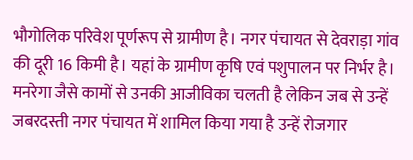भौगोलिक परिवेश पूर्णरूप से ग्रामीण है। नगर पंचायत से देवराड़ा गांव की दूरी 16 किमी है। यहां के ग्रामीण कृषि एवं पशुपालन पर निर्भर है। मनरेगा जैसे कामों से उनकी आजीविका चलती है लेकिन जब से उन्हें जबरदस्ती नगर पंचायत में शामिल किया गया है उन्हें रोजगार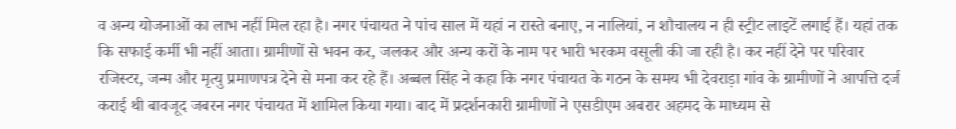व अन्य योजनाओं का लाभ नहीं मिल रहा है। नगर पंचायत ने पांच साल में यहां न रास्ते बनाए, न नालियां, न शौचालय न ही स्ट्रीट लाइटें लगाई हैं। यहां तक कि सफाई कर्मी भी नहीं आता। ग्रामीणों से भवन कर, जलकर और अन्य करों के नाम पर भारी भरकम वसूली की जा रही है। कर नहीं देने पर परिवार रजिस्टर, जन्म और मृत्यु प्रमाणपत्र देने से मना कर रहे हैं। अब्बल सिंह ने कहा कि नगर पंचायत के गठन के समय भी देवराड़ा गांव के ग्रामीणों ने आपत्ति दर्ज कराई थी बावजूद जबरन नगर पंचायत में शामिल किया गया। बाद में प्रदर्शनकारी ग्रामीणों ने एसडीएम अबरार अहमद के माध्यम से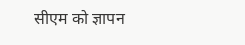सीएम को ज्ञापन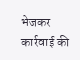भेजकर कार्रवाई की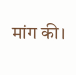मांग की।